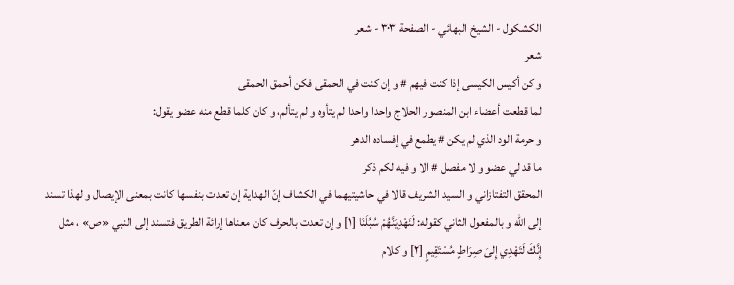الكشكول - الشيخ البهائي - الصفحة ٣٠٣ - شعر
شعر
و كن أكيس الكيسى إذا كنت فيهم # و إن كنت في الحمقى فكن أحمق الحمقى
لما قطعت أعضاء ابن المنصور الحلاج واحدا واحدا لم يتأوه و لم يتألم، و كان كلما قطع منه عضو يقول:
و حرمة الود الذي لم يكن # يطمع في إفساده الدهر
ما قد لي عضو و لا مفصل # الا و فيه لكم ذكر
المحقق التفتازاني و السيد الشريف قالا في حاشيتيهما في الكشاف إنّ الهداية إن تعدت بنفسها كانت بمعنى الإيصال و لهذا تسند إلى اللّه و بالمفعول الثاني كقوله: لَنَهْدِيَنَّهُمْ سُبُلَنَا [١] و إن تعدت بالحرف كان معناها إرائة الطريق فتسند إلى النبي «ص» ، مثل إِنَّكَ لَتَهْدِي إِلىَ صِرَاطٍ مُسْتَقِيمٍ [٢] و كلام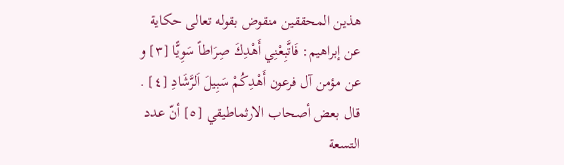هذين المحققين منقوض بقوله تعالى حكاية عن إبراهيم: فَاتَّبِعْنِي أَهْدِكَ صِرَاطاً سَوِيًّا [٣] و عن مؤمن آل فرعون أَهْدِكُمْ سَبِيلَ اَلرَّشَادِ [٤] .
قال بعض أصحاب الارثماطيقي [٥] أنّ عدد التسعة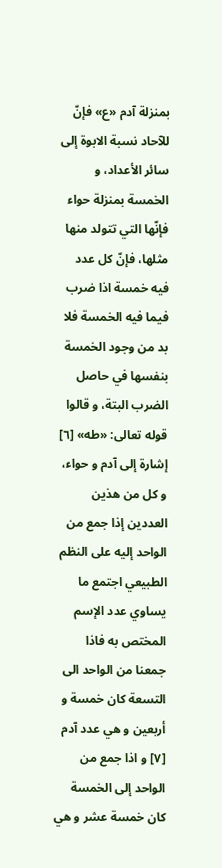بمنزلة آدم «ع» فإنّ للآحاد نسبة الابوة إلى سائر الأعداد، و الخمسة بمنزلة حواء فإنّها التي تتولد منها مثلها، فإنّ كل عدد فيه خمسة اذا ضرب فيما فيه الخمسة فلا بد من وجود الخمسة بنفسها في حاصل الضرب البتة، و قالوا قوله تعالى: «طه» [٦] إشارة إلى آدم و حواء، و كل من هذين العددين إذا جمع من الواحد إليه على النظم الطبيعي اجتمع ما يساوي عدد الإسم المختص به فاذا جمعنا من الواحد الى التسعة كان خمسة و أربعين و هي عدد آدم [٧] و اذا جمع من الواحد إلى الخمسة كان خمسة عشر و هي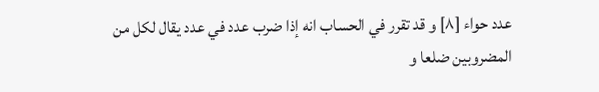عدد حواء [٨] و قد تقرر في الحساب انه إذا ضرب عدد في عدد يقال لكل من المضروبين ضلعا و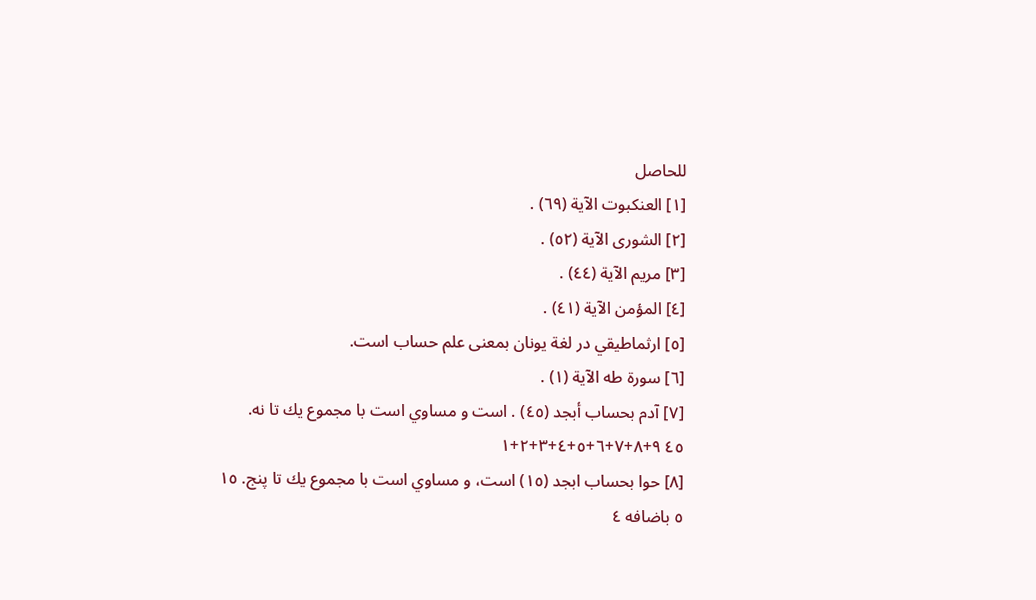للحاصل
[١] العنكبوت الآية (٦٩) .
[٢] الشورى الآية (٥٢) .
[٣] مريم الآية (٤٤) .
[٤] المؤمن الآية (٤١) .
[٥] ارثماطيقي در لغة يونان بمعنى علم حساب است.
[٦] سورة طه الآية (١) .
[٧] آدم بحساب أبجد (٤٥) . است و مساوي است با مجموع يك تا نه.
٤٥ ٩+٨+٧+٦+٥+٤+٣+٢+١
[٨] حوا بحساب ابجد (١٥) است، و مساوي است با مجموع يك تا پنج. ١٥ ٥ باضافه ٤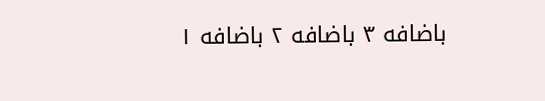باضافه ٣ باضافه ٢ باضافه ١